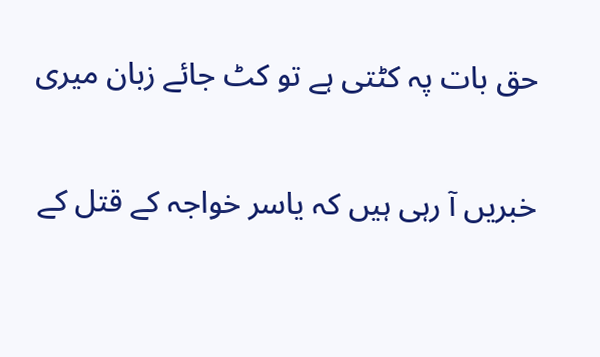حق بات پہ کٹتی ہے تو کٹ جائے زبان میری

خبریں آ رہی ہیں کہ یاسر خواجہ کے قتل کے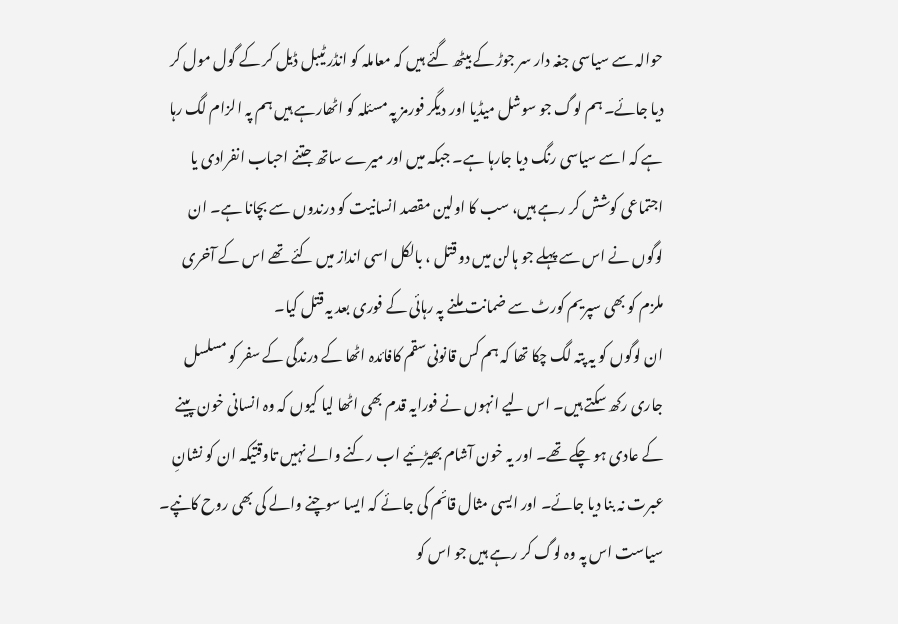حوالہ سے سیاسی جغہ دار سر جوڑ کے بیٹھ گئے ہیں کہ معاملہ کو انڈر ٹیبل ڈیل کر کے گول مول کر دیا جائے۔ ہم لوگ جو سوشل میڈیا اور دیگر فورمز پہ مسئلہ کو اٹھارہے ہیں ہم پہ الزام لگ رہا ہے کہ اسے سیاسی رنگ دیا جارہا ہے۔ جبکہ میں اور میرے ساتھ جتنے احباب انفرادی یا اجتماعی کوشش کر رہے ہیں، سب کا اولین مقصد انسانیت کو درندوں سے بچانا ہے۔ ان لوگوں نے اس سے پہلے جو ہالن میں دو قتل ، بالکل اسی انداز میں کئے تھے اس کے آخری ملزم کو بھی سپریم کورٹ سے ضمانت ملنے پہ رہائی کے فوری بعد یہ قتل کیا۔
ان لوگوں کو یہ پتہ لگ چکا تھا کہ ہم کس قانونی سقم کافائدہ اٹھا کے درندگی کے سفر کو مسلسل جاری رکھ سکتے ہیں۔ اس لیے انہوں نے فورایہ قدم بھی اٹھا لیا کیوں کہ وہ انسانی خون پینے کے عادی ہو چکے تھے۔ اور یہ خون آشام بھیڑئیے اب رکنے والے نہیں تاوقتیکہ ان کو نشانِ عبرت نہ بنا دیا جائے۔ اور ایسی مثال قائم کی جائے کہ ایسا سوچنے والے کی بھی روح کانپے۔
سیاست اس پہ وہ لوگ کر رہے ہیں جو اس کو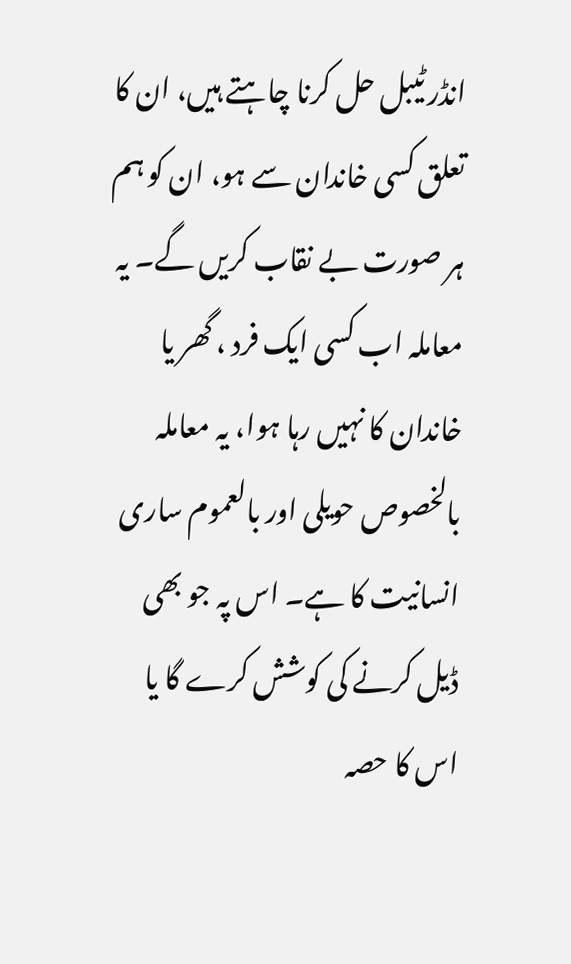انڈر ٹیبل حل کرنا چاہتے ہیں، ان کا تعلق کسی خاندان سے ہو، ان کو ہم ہر صورت بے نقاب کریں گے۔ یہ معاملہ اب کسی ایک فرد ، گھر یا خاندان کا نہیں رہا ہوا، یہ معاملہ بالخصوص حویلی اور بالعموم ساری انسانیت کا ہے۔ اس پہ جو بھی ڈیل کرنے کی کوشش کرے گا یا اس کا حصہ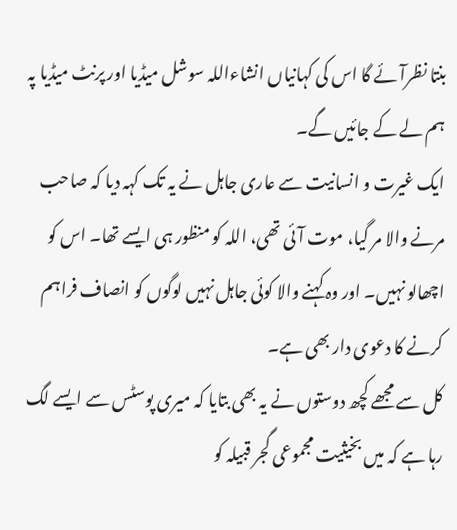بنتا نظرآئے گا اس کی کہانیاں انشاءاللہ سوشل میڈیا اور پرنٹ میڈیا پہ ہم لے کے جائیں گے۔
ایک غیرت و انسانیت سے عاری جاہل نے یہ تک کہہ دیا کہ صاحب مرنے والا مر گیا، موت آئی تھی، اللہ کو منظور ہی ایسے تھا۔ اس کو اچھالو نہیں۔ اور وہ کہنے والا کوئی جاہل نہیں لوگوں کو انصاف فراہم کرنے کا دعوی دار بھی ہے۔
کل سے مجھے کچھ دوستوں نے یہ بھی بتایا کہ میری پوسٹس سے ایسے لگ رہا ہے کہ میں بخیثیت مجموعی گجر قبیلہ کو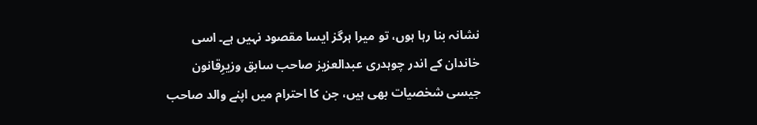نشانہ بنا رہا ہوں، تو میرا ہرگز ایسا مقصود نہیں ہے۔ اسی خاندان کے اندر چوہدری عبدالعزیز صاحب سابق وزیرِقانون جیسی شخصیات بھی ہیں، جن کا احترام میں اپنے والد صاحب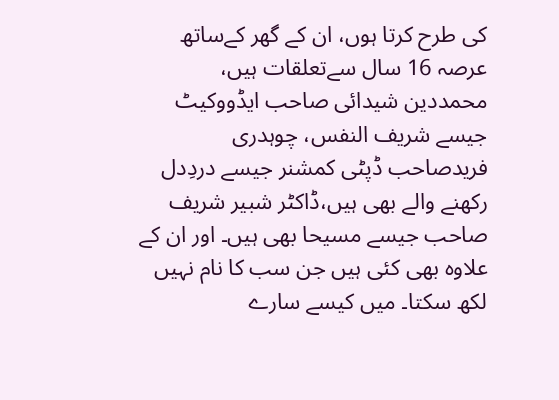کی طرح کرتا ہوں، ان کے گھر کےساتھ عرصہ 16 سال سےتعلقات ہیں، محمددین شیدائی صاحب ایڈووکیٹ جیسے شریف النفس، چوہدری فریدصاحب ڈپٹی کمشنر جیسے دردِدل رکھنے والے بھی ہیں،ڈاکٹر شبیر شریف صاحب جیسے مسیحا بھی ہیں۔ اور ان کے علاوہ بھی کئی ہیں جن سب کا نام نہیں لکھ سکتا۔ میں کیسے سارے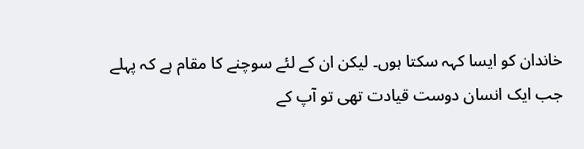خاندان کو ایسا کہہ سکتا ہوں۔ لیکن ان کے لئے سوچنے کا مقام ہے کہ پہلے جب ایک انسان دوست قیادت تھی تو آپ کے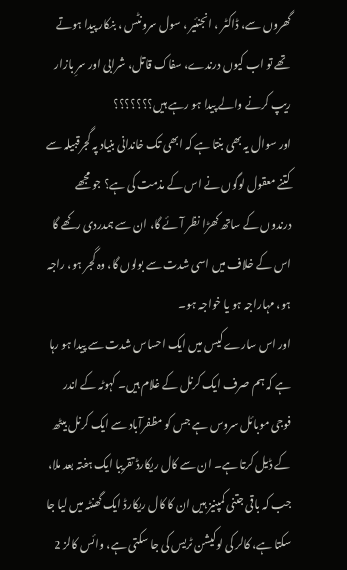گھروں سے، ڈاکٹر ، انجنئیر ، سول سرونٹس ، بنکار پیدا ہوتے تھے تو اب کیوں درندے، سفاک قاتل، شرابی اور سرِ بازار ریپ کرنے والے پیدا ہو رہے ہیں؟؟؟؟؟؟؟
اور سوال یہ بھی بنتا ہے کہ ابھی تک خاندانی بنیاد پہ گجرقبیلہ سے کتنے معقول لوگوں نے اس کے مذمت کی ہے؟ جو مجھے درندوں کے ساتھ کھڑا نظر آئے گا، ان سے ہمدردی رکھے گا اس کے خلاف میں اسی شدت سے بولوں گا، وہ گجر ہو، راجہ ہو، مہاراجہ ہو یا خواجہ ہو۔
اور اس سارے کیس میں ایک احساس شدت سے پیدا ہو رہا ہے کہ ہم صرف ایک کرنل کے غلام ہیں۔ کہوٹہ کے اندر فوجی موبائل سروس ہے جس کو مظفرآباد سے ایک کرنل بیٹھ کے ڈیل کرتا ہے۔ ان سے کال ریکارڈ تقریبا ایک ہفتہ بعد ملا، جب کہ باقی جتنی کمپنیز ہیں ان کا کال ریکارڈ ایک گھنٹہ میں لیا جا سکتا ہے، کالر کی لوکیشن ٹریس کی جا سکتی ہے، وائس کالز 2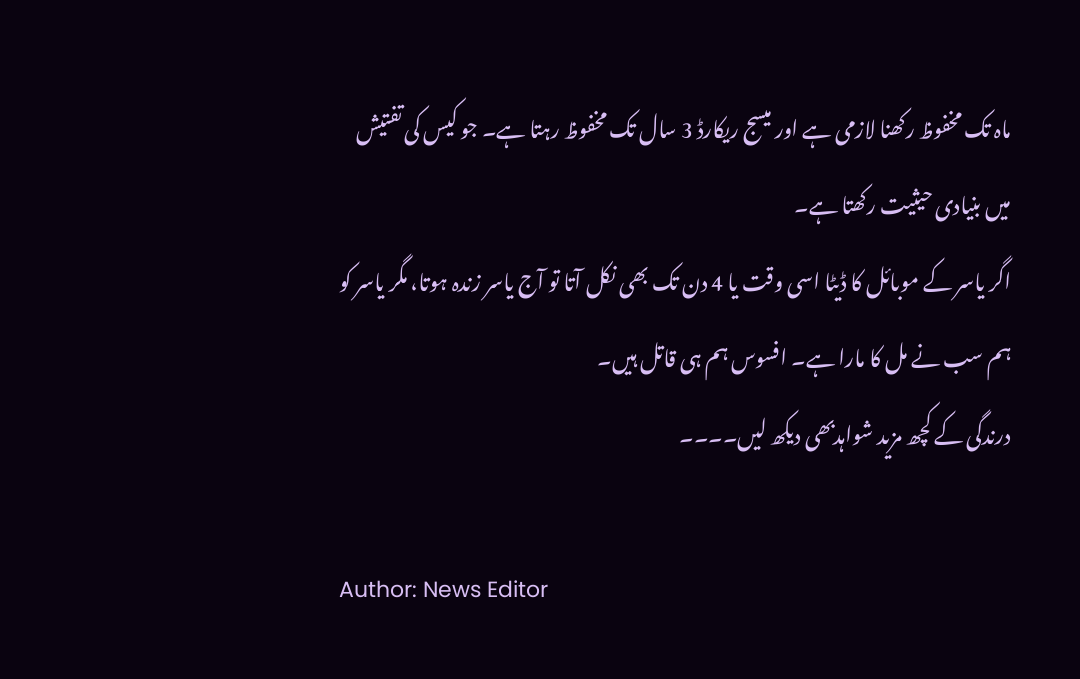ماہ تک مخفوظ رکھنا لازمی ہے اور میسج ریکارڈ 3 سال تک مخفوظ رہتا ہے۔ جو کیس کی تفتیش میں بنیادی حیثیت رکھتا ہے۔
اگر یاسر کے موبائل کا ڈیٹا اسی وقت یا 4 دن تک بھی نکل آتا تو آج یاسر زندہ ہوتا، مگر یاسر کو ہم سب نے مل کا مارا ہے۔ افسوس ہم ہی قاتل ہیں۔
درندگی کے کچھ مزید شواہدبھی دیکھ لیں۔۔۔۔

Author: News Editor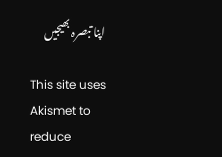اپنا تبصرہ بھیجیں

This site uses Akismet to reduce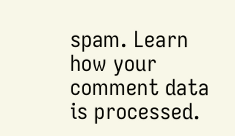spam. Learn how your comment data is processed.